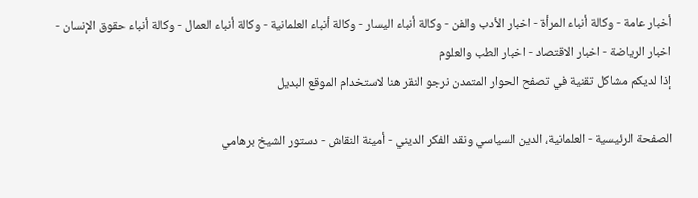أخبار عامة - وكالة أنباء المرأة - اخبار الأدب والفن - وكالة أنباء اليسار - وكالة أنباء العلمانية - وكالة أنباء العمال - وكالة أنباء حقوق الإنسان - اخبار الرياضة - اخبار الاقتصاد - اخبار الطب والعلوم
إذا لديكم مشاكل تقنية في تصفح الحوار المتمدن نرجو النقر هنا لاستخدام الموقع البديل

الصفحة الرئيسية - العلمانية، الدين السياسي ونقد الفكر الديني - أمينة النقاش - دستور الشيخ برهامي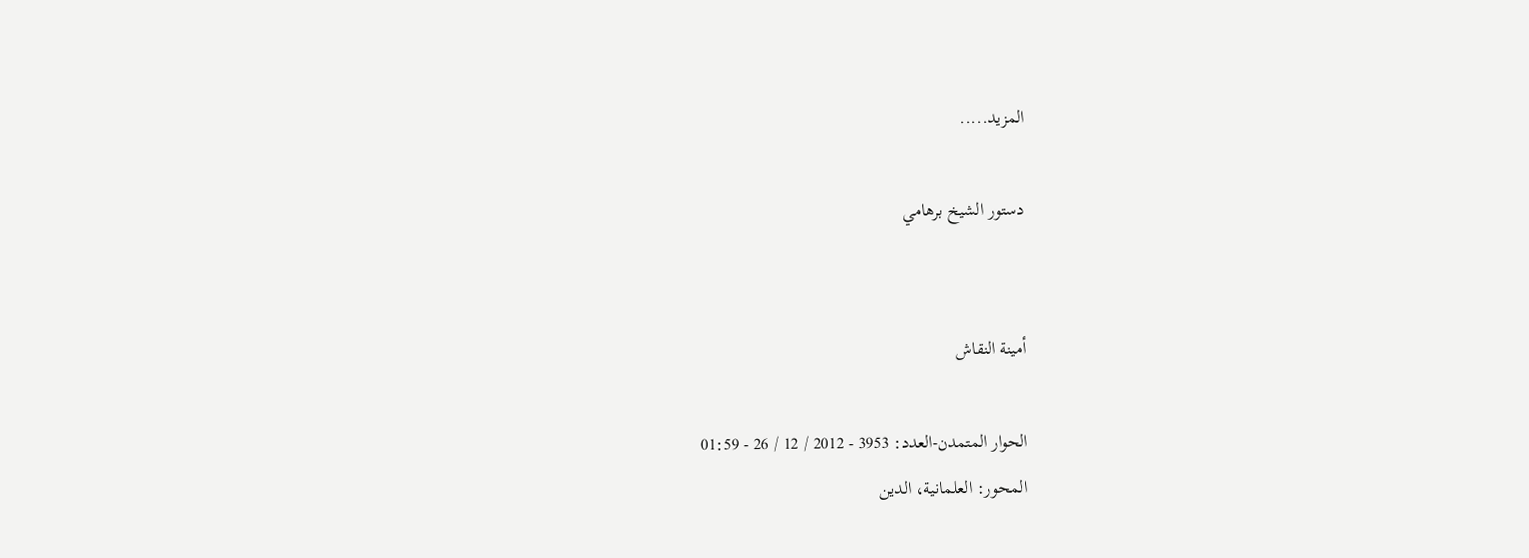المزيد.....

دستور الشيخ برهامي


أمينة النقاش

الحوار المتمدن-العدد: 3953 - 2012 / 12 / 26 - 01:59
المحور: العلمانية، الدين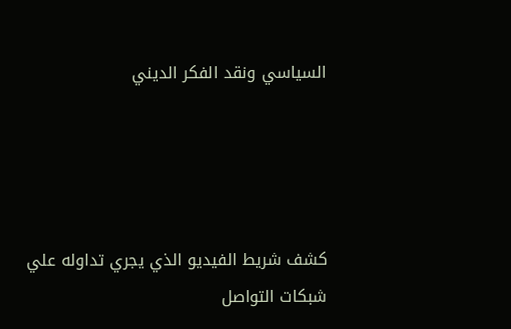السياسي ونقد الفكر الديني




كشف شريط الفيديو الذي يجري تداوله علي شبكات التواصل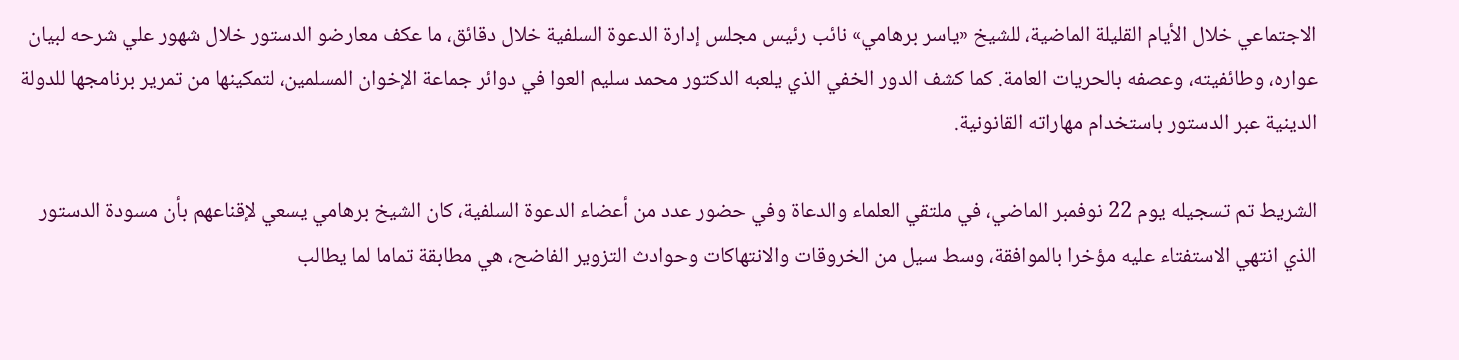الاجتماعي خلال الأيام القليلة الماضية، للشيخ «ياسر برهامي» نائب رئيس مجلس إدارة الدعوة السلفية خلال دقائق، ما عكف معارضو الدستور خلال شهور علي شرحه لبيان عواره، وطائفيته، وعصفه بالحريات العامة. كما كشف الدور الخفي الذي يلعبه الدكتور محمد سليم العوا في دوائر جماعة الإخوان المسلمين، لتمكينها من تمرير برنامجها للدولة الدينية عبر الدستور باستخدام مهاراته القانونية.

الشريط تم تسجيله يوم 22 نوفمبر الماضي، في ملتقي العلماء والدعاة وفي حضور عدد من أعضاء الدعوة السلفية، كان الشيخ برهامي يسعي لإقناعهم بأن مسودة الدستور الذي انتهي الاستفتاء عليه مؤخرا بالموافقة، وسط سيل من الخروقات والانتهاكات وحوادث التزوير الفاضح، هي مطابقة تماما لما يطالب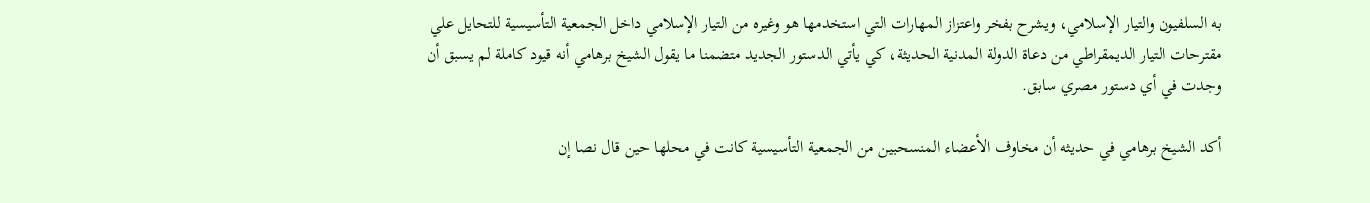به السلفيون والتيار الإسلامي، ويشرح بفخر واعتزاز المهارات التي استخدمها هو وغيره من التيار الإسلامي داخل الجمعية التأسيسية للتحايل علي مقترحات التيار الديمقراطي من دعاة الدولة المدنية الحديثة، كي يأتي الدستور الجديد متضمنا ما يقول الشيخ برهامي أنه قيود كاملة لم يسبق أن وجدت في أي دستور مصري سابق.

أكد الشيخ برهامي في حديثه أن مخاوف الأعضاء المنسحبين من الجمعية التأسيسية كانت في محلها حين قال نصا إن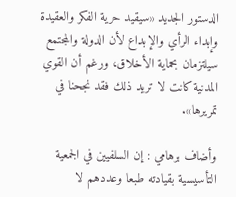الدستور الجديد «سيقيد حرية الفكر والعقيدة وإبداء الرأي والإبداع لأن الدولة والمجتمع سيلتزمان بحماية الأخلاق، ورغم أن القوي المدنية كانت لا تريد ذلك فقد نجحنا في تمريرها».

وأضاف برهامي : إن السلفيين في الجمعية التأسيسية بقيادته طبعا وعددهم لا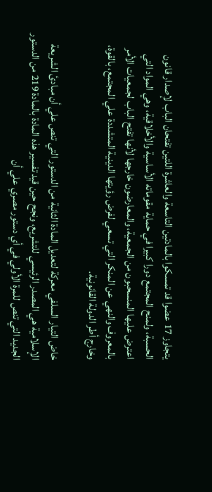يتجاوز 17 عضوا قد تمسكوا بالمادتين التاسعة والعاشرة اللتين تفتحان الباب لإصدار قانون الحسبة، ولمنح المجتمع دورا كبيرا في حماية مقوماته الأساسية والأخلاقية، وهي المواد التي اعترض عليها المنسحبون من الجمعية، والمعارضون خارجها لأنها تفتح الباب لجمعيات الأمر بالمعروف والنهي عن المنكر التي تسعي لفرض رؤيتها الدينية المتشددة علي المجتمع، بالقوة، وخارج أطر الدولة القانونية.

خاض التيار السلفي معركة لتعديل المادة الثانية من الدستور التي تنص علي أن مبادئ الشريعة الإسلامية هي المصدر الرئيسي للتشريع، ونجح حين قيد تفسير هذه المادة بالمادة 219 من الدستور الجديد التي تنص للمرة الأولي في أي دستور مصري علي أن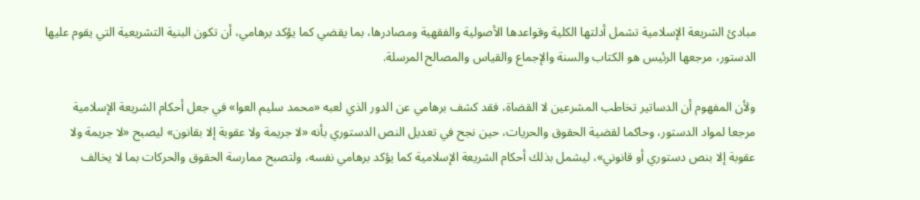مبادئ الشريعة الإسلامية تشمل أدلتها الكلية وقواعدها الأصولية والفقهية ومصادرها، بما يقضي كما يؤكد برهامي، أن تكون البنية التشريعية التي يقوم عليها الدستور، مرجعها الرئيس هو الكتاب والسنة والإجماع والقياس والمصالح المرسلة.

ولأن المفهوم أن الدساتير تخاطب المشرعين لا القضاة، فقد كشف برهامي عن الدور الذي لعبه «محمد سليم العوا» في جعل أحكام الشريعة الإسلامية مرجعا لمواد الدستور، وحاكما لقضية الحقوق والحريات، حين نجح في تعديل النص الدستوري بأنه «لا جريمة ولا عقوبة إلا بقانون» ليصبح «لا جريمة ولا عقوبة إلا بنص دستوري أو قانوني»، ليشمل بذلك أحكام الشريعة الإسلامية كما يؤكد برهامي نفسه، ولتصبح ممارسة الحقوق والحركات بما لا يخالف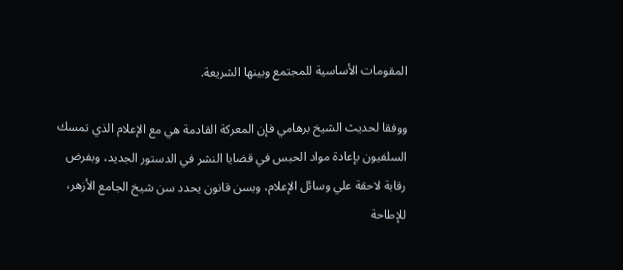المقومات الأساسية للمجتمع وبينها الشريعة.

ووفقا لحديث الشيخ برهامي فإن المعركة القادمة هي مع الإعلام الذي تمسك السلفيون بإعادة مواد الحبس في قضايا النشر في الدستور الجديد، وبفرض رقابة لاحقة علي وسائل الإعلام، وبسن قانون يحدد سن شيخ الجامع الأزهر، للإطاحة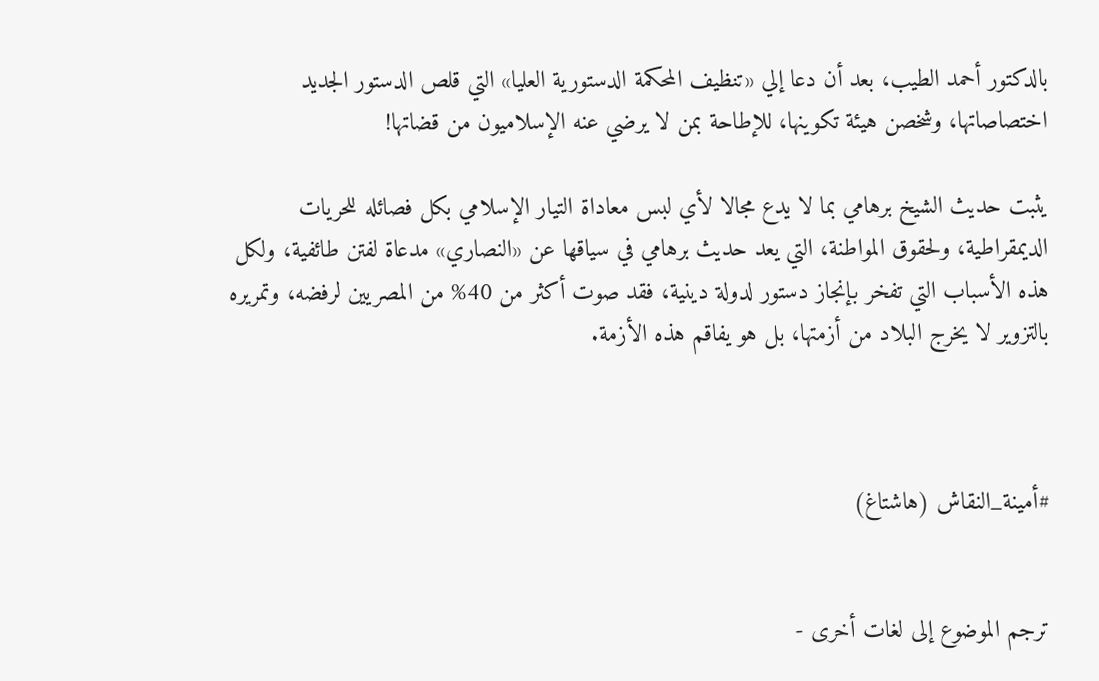بالدكتور أحمد الطيب، بعد أن دعا إلي «تنظيف المحكمة الدستورية العليا» التي قلص الدستور الجديد اختصاصاتها، وشخصن هيئة تكوينها، للإطاحة بمن لا يرضي عنه الإسلاميون من قضاتها!

يثبت حديث الشيخ برهامي بما لا يدع مجالا لأي لبس معاداة التيار الإسلامي بكل فصائله للحريات الديمقراطية، ولحقوق المواطنة، التي يعد حديث برهامي في سياقها عن «النصاري» مدعاة لفتن طائفية، ولكل هذه الأسباب التي تفخر بإنجاز دستور لدولة دينية، فقد صوت أكثر من 40% من المصريين لرفضه، وتمريره بالتزوير لا يخرج البلاد من أزمتها، بل هو يفاقم هذه الأزمة.



#أمينة_النقاش (هاشتاغ)


ترجم الموضوع إلى لغات أخرى -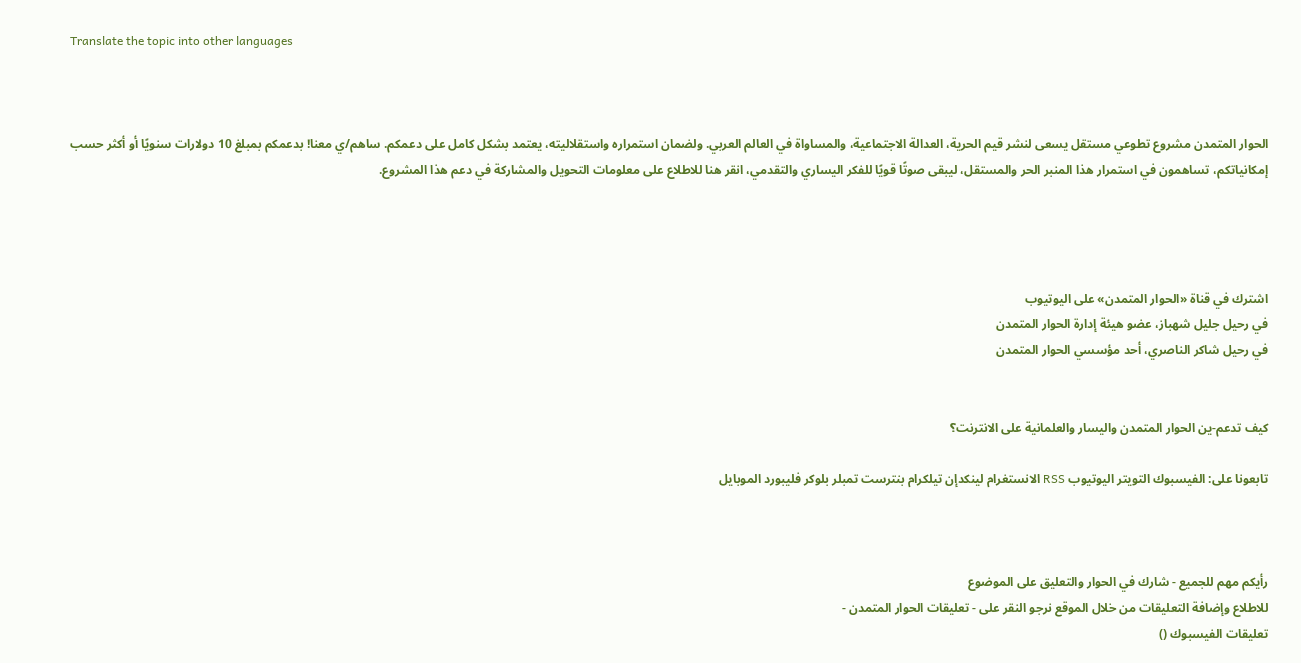Translate the topic into other languages



الحوار المتمدن مشروع تطوعي مستقل يسعى لنشر قيم الحرية، العدالة الاجتماعية، والمساواة في العالم العربي. ولضمان استمراره واستقلاليته، يعتمد بشكل كامل على دعمكم. ساهم/ي معنا! بدعمكم بمبلغ 10 دولارات سنويًا أو أكثر حسب إمكانياتكم، تساهمون في استمرار هذا المنبر الحر والمستقل، ليبقى صوتًا قويًا للفكر اليساري والتقدمي، انقر هنا للاطلاع على معلومات التحويل والمشاركة في دعم هذا المشروع.




اشترك في قناة «الحوار المتمدن» على اليوتيوب
في رحيل جليل شهباز، عضو هيئة إدارة الحوار المتمدن
في رحيل شاكر الناصري، أحد مؤسسي الحوار المتمدن


كيف تدعم-ين الحوار المتمدن واليسار والعلمانية على الانترنت؟

تابعونا على: الفيسبوك التويتر اليوتيوب RSS الانستغرام لينكدإن تيلكرام بنترست تمبلر بلوكر فليبورد الموبايل



رأيكم مهم للجميع - شارك في الحوار والتعليق على الموضوع
للاطلاع وإضافة التعليقات من خلال الموقع نرجو النقر على - تعليقات الحوار المتمدن -
تعليقات الفيسبوك ()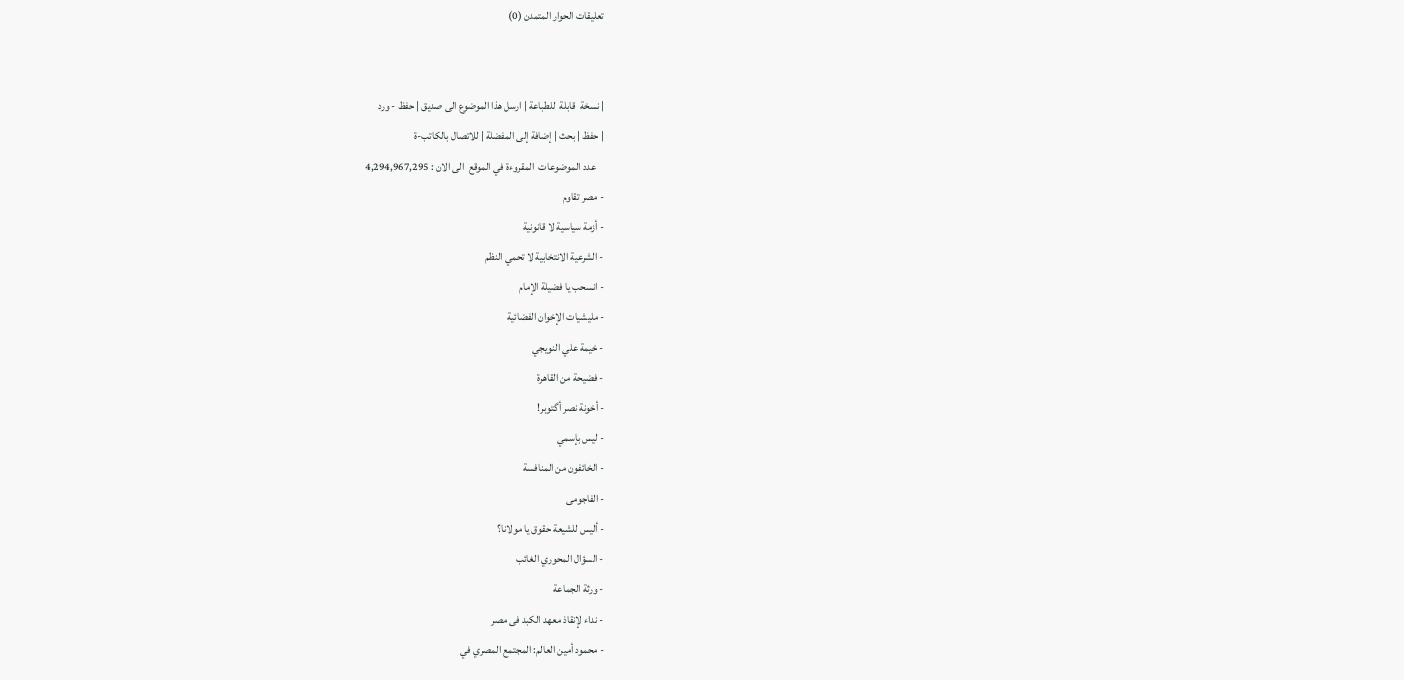تعليقات الحوار المتمدن (0)


| نسخة  قابلة  للطباعة | ارسل هذا الموضوع الى صديق | حفظ - ورد
| حفظ | بحث | إضافة إلى المفضلة | للاتصال بالكاتب-ة
    عدد الموضوعات  المقروءة في الموقع  الى الان : 4,294,967,295
- مصر تقاوم
- أزمة سياسية لا قانونية
- الشرعية الانتخابية لا تحمي النظم
- انسحب يا فضيلة الإمام
- مليشيات الإخوان الفضائية
- خيمة علي النويجي
- فضيحة من القاهرة
- أخونة نصر أگتوبر!
- ليس بإسمي
- الخائفون من المنافسة
- الفاجومى
- أليس للشيعة حقوق يا مولانا؟
- السؤال المحوري الغائب
- ورثة الجماعة
- نداء لإنقاذ معهد الكبد فى مصر
- محمود أمين العالم: المجتمع المصري في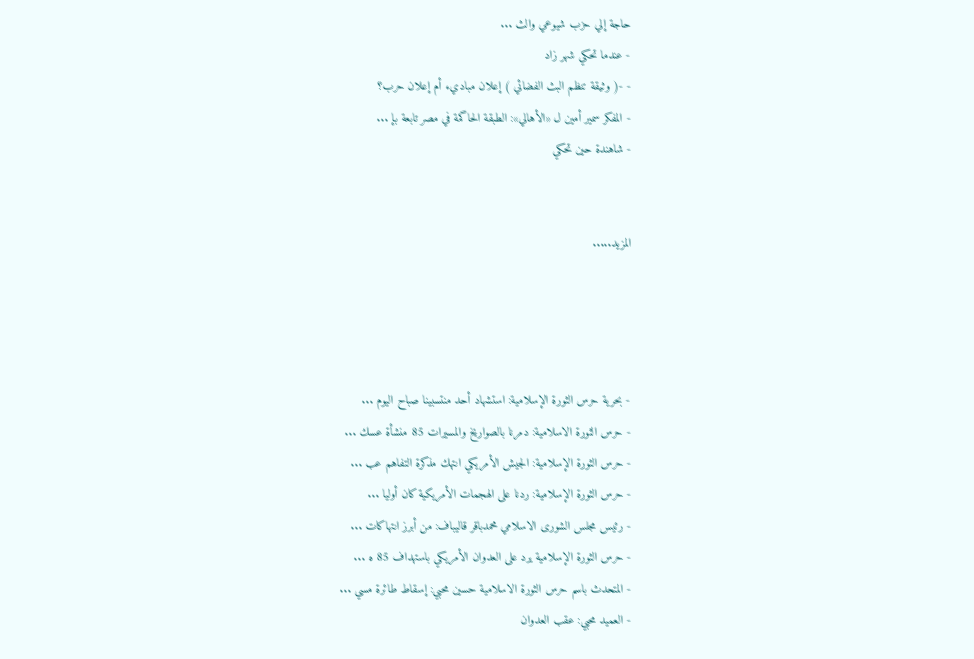حاجة إلي حزب شيوعي والث ...
- عندما تحكي شهر زاد
- -( وثيقة تنظم البث الفضائي ) إعلان مباديء أم إعلان حرب؟
- المفكر سمير أمين ل «الأهالي»: الطبقة الحاگمة في مصر تابعة بإ ...
- شاهندة حين تحكي


المزيد.....




- بحرية حرس الثورة الإسلامية: استشهاد أحد منتسبينا صباح اليوم ...
- حرس الثورة الاسلامية: دمرنا بالصواريخ والمسيرات 85 منشأة عسك ...
- حرس الثورة الإسلامية: الجيش الأمريكي انتهك مذكرة التفاهم عب ...
- حرس الثورة الإسلامية: ردنا على الهجمات الأمريكية كان أوليا ...
- رئيس مجلس الشورى الاسلامي محمدباقر قاليباف: من أبرز انتهاكات ...
- حرس الثورة الإسلامية يرد على العدوان الأمريكي باستهداف 85 ه ...
- المتحدث باسم حرس الثورة الاسلامية حسين محبي: إسقاط طائرة مسي ...
- العميد محبي: عقب العدوان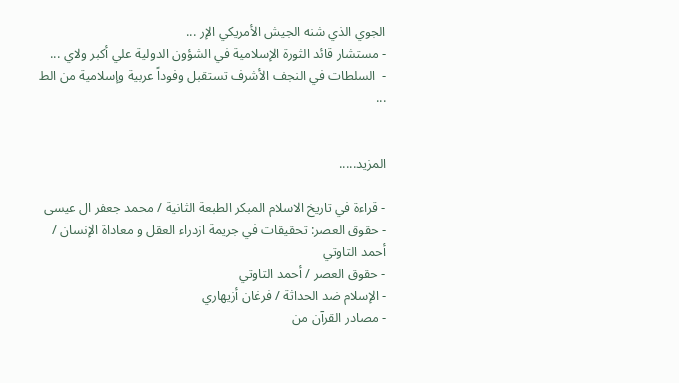الجوي الذي شنه الجيش الأمريكي الإر ...
- مستشار قائد الثورة الإسلامية في الشؤون الدولية علي أكبر ولاي ...
-  السلطات في النجف الأشرف تستقبل وفوداً عربية وإسلامية من الط ...


المزيد.....

- قراءة في تاريخ الاسلام المبكر الطبعة الثانية / محمد جعفر ال عيسى
- حقوق العصر: تحقيقات في جريمة ازدراء العقل و معاداة الإنسان / أحمد التاوتي
- حقوق العصر / أحمد التاوتي
- الإسلام ضد الحداثة / فرغان أزيهاري
- مصادر القرآن من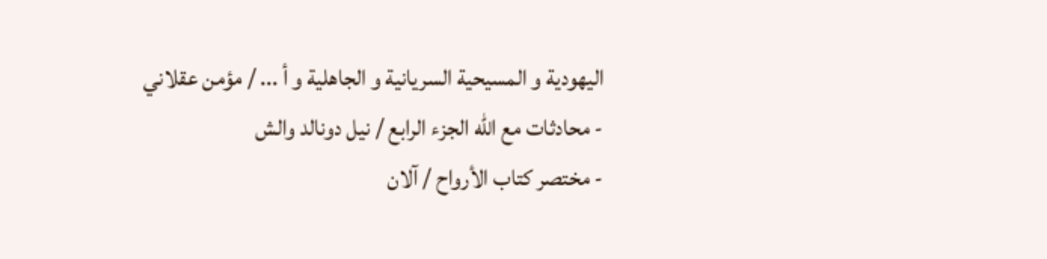اليهودية و المسيحية السريانية و الجاهلية و أ ... / مؤمن عقلاني
- محادثات مع الله الجزء الرابع / نيل دونالد والش
- مختصر كتاب الأرواح / آلان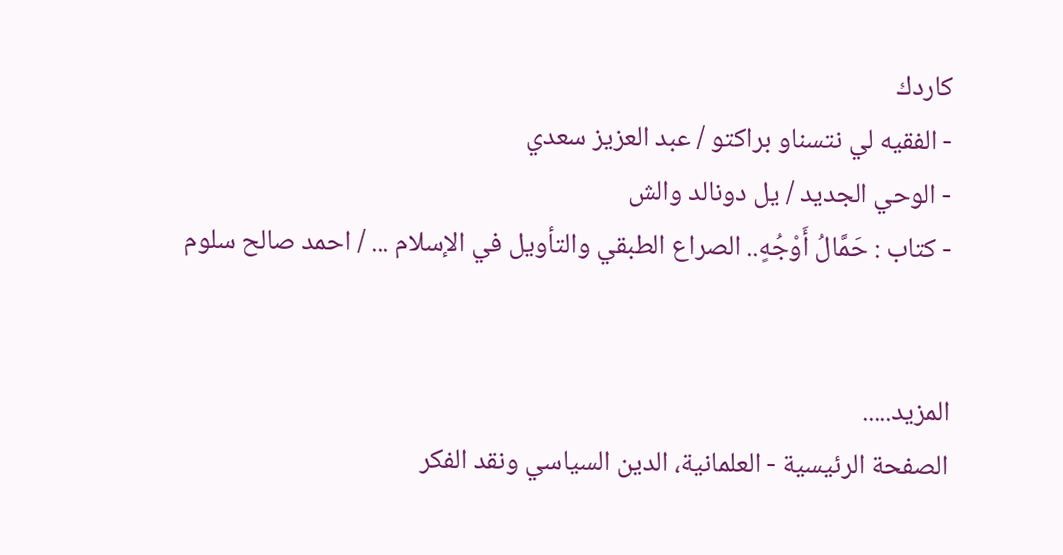كاردك
- الفقيه لي نتسناو براكتو / عبد العزيز سعدي
- الوحي الجديد / يل دونالد والش
- كتاب : حَمَّالُ أَوْجُهٍ.. الصراع الطبقي والتأويل في الإسلام ... / احمد صالح سلوم


المزيد.....
الصفحة الرئيسية - العلمانية، الدين السياسي ونقد الفكر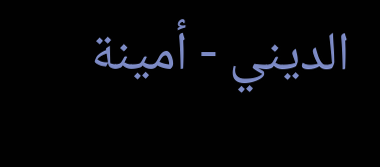الديني - أمينة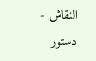النقاش - دستور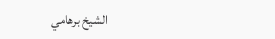الشيخ برهامي